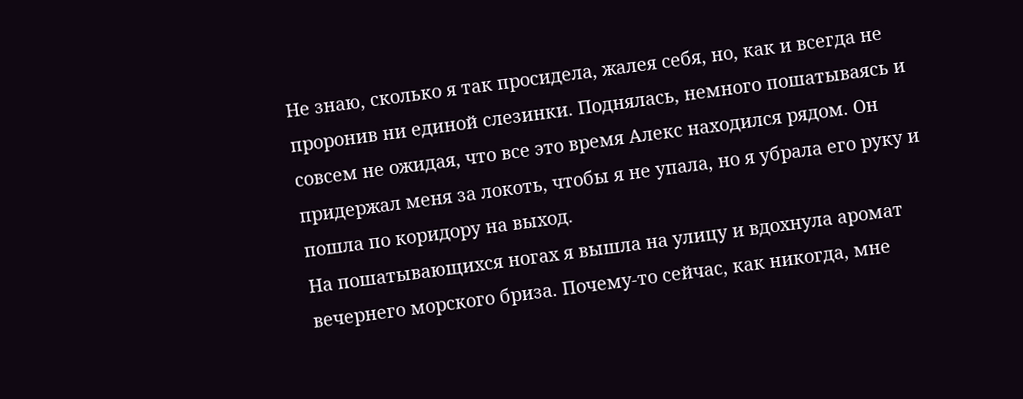Не знаю, сколько я так просидела, жалея себя, но, как и всегда не проронив ни единой слезинки. Поднялась, немного пошатываясь и совсем не ожидая, что все это время Алекс находился рядом. Он придержал меня за локоть, чтобы я не упала, но я убрала его руку и пошла по коридору на выход.
На пошатывающихся ногах я вышла на улицу и вдохнула аромат вечернего морского бриза. Почему-то сейчас, как никогда, мне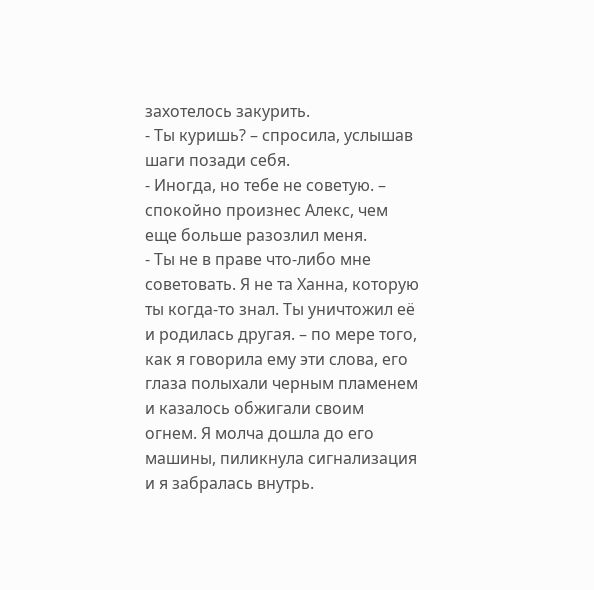захотелось закурить.
- Ты куришь? – спросила, услышав шаги позади себя.
- Иногда, но тебе не советую. – спокойно произнес Алекс, чем еще больше разозлил меня.
- Ты не в праве что-либо мне советовать. Я не та Ханна, которую ты когда-то знал. Ты уничтожил её и родилась другая. – по мере того, как я говорила ему эти слова, его глаза полыхали черным пламенем и казалось обжигали своим огнем. Я молча дошла до его машины, пиликнула сигнализация и я забралась внутрь.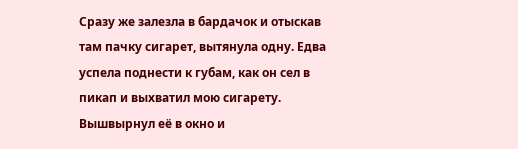Сразу же залезла в бардачок и отыскав там пачку сигарет, вытянула одну. Едва успела поднести к губам, как он сел в пикап и выхватил мою сигарету. Вышвырнул её в окно и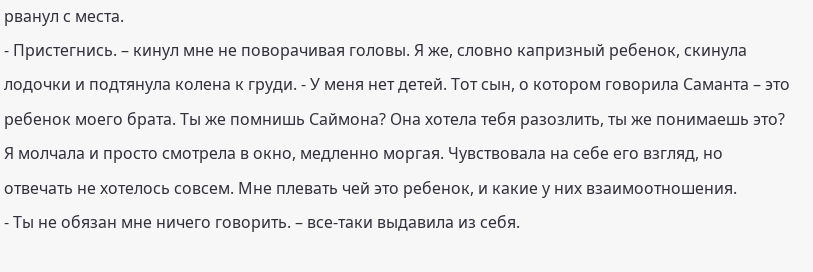рванул с места.
- Пристегнись. – кинул мне не поворачивая головы. Я же, словно капризный ребенок, скинула лодочки и подтянула колена к груди. - У меня нет детей. Тот сын, о котором говорила Саманта – это ребенок моего брата. Ты же помнишь Саймона? Она хотела тебя разозлить, ты же понимаешь это?
Я молчала и просто смотрела в окно, медленно моргая. Чувствовала на себе его взгляд, но отвечать не хотелось совсем. Мне плевать чей это ребенок, и какие у них взаимоотношения.
- Ты не обязан мне ничего говорить. – все-таки выдавила из себя.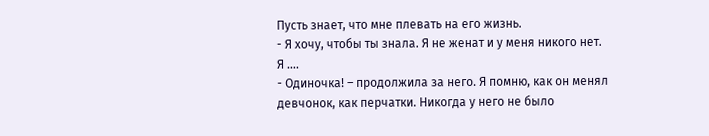Пусть знает, что мне плевать на его жизнь.
- Я хочу, чтобы ты знала. Я не женат и у меня никого нет. Я ….
- Одиночка! – продолжила за него. Я помню, как он менял девчонок, как перчатки. Никогда у него не было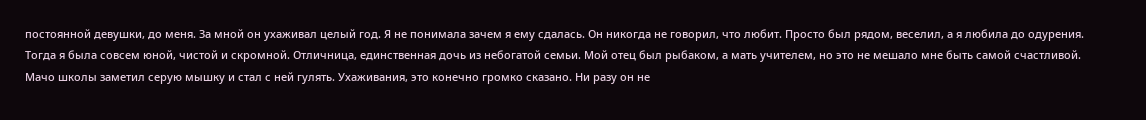постоянной девушки, до меня. За мной он ухаживал целый год. Я не понимала зачем я ему сдалась. Он никогда не говорил, что любит. Просто был рядом, веселил, а я любила до одурения. Тогда я была совсем юной, чистой и скромной. Отличница, единственная дочь из небогатой семьи. Мой отец был рыбаком, а мать учителем, но это не мешало мне быть самой счастливой.
Мачо школы заметил серую мышку и стал с ней гулять. Ухаживания, это конечно громко сказано. Ни разу он не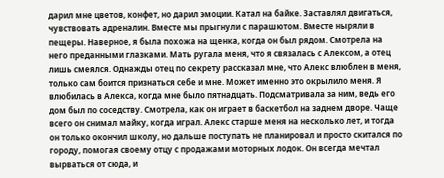дарил мне цветов, конфет, но дарил эмоции. Катал на байке. Заставлял двигаться, чувствовать адреналин. Вместе мы прыгнули с парашютом. Вместе ныряли в пещеры. Наверное, я была похожа на щенка, когда он был рядом. Смотрела на него преданными глазками. Мать ругала меня, что я связалась с Алексом, а отец лишь смеялся. Однажды отец по секрету рассказал мне, что Алекс влюблен в меня, только сам боится признаться себе и мне. Может именно это окрылило меня. Я влюбилась в Алекса, когда мне было пятнадцать. Подсматривала за ним, ведь его дом был по соседству. Смотрела, как он играет в баскетбол на заднем дворе. Чаще всего он снимал майку, когда играл. Алекс старше меня на несколько лет, и тогда он только окончил школу, но дальше поступать не планировал и просто скитался по городу, помогая своему отцу с продажами моторных лодок. Он всегда мечтал вырваться от сюда, и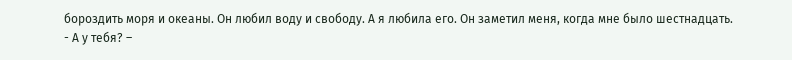бороздить моря и океаны. Он любил воду и свободу. А я любила его. Он заметил меня, когда мне было шестнадцать.
- А у тебя? –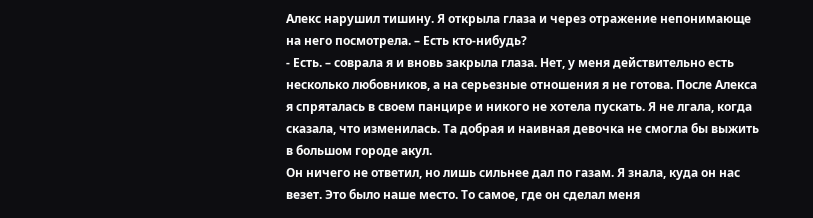Алекс нарушил тишину. Я открыла глаза и через отражение непонимающе на него посмотрела. – Есть кто-нибудь?
- Есть. – соврала я и вновь закрыла глаза. Нет, у меня действительно есть несколько любовников, а на серьезные отношения я не готова. После Алекса я спряталась в своем панцире и никого не хотела пускать. Я не лгала, когда сказала, что изменилась. Та добрая и наивная девочка не смогла бы выжить в большом городе акул.
Он ничего не ответил, но лишь сильнее дал по газам. Я знала, куда он нас везет. Это было наше место. То самое, где он сделал меня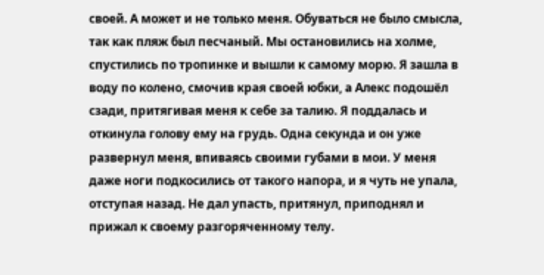своей. А может и не только меня. Обуваться не было смысла, так как пляж был песчаный. Мы остановились на холме, спустились по тропинке и вышли к самому морю. Я зашла в воду по колено, смочив края своей юбки, а Алекс подошёл сзади, притягивая меня к себе за талию. Я поддалась и откинула голову ему на грудь. Одна секунда и он уже развернул меня, впиваясь своими губами в мои. У меня даже ноги подкосились от такого напора, и я чуть не упала, отступая назад. Не дал упасть, притянул, приподнял и прижал к своему разгоряченному телу.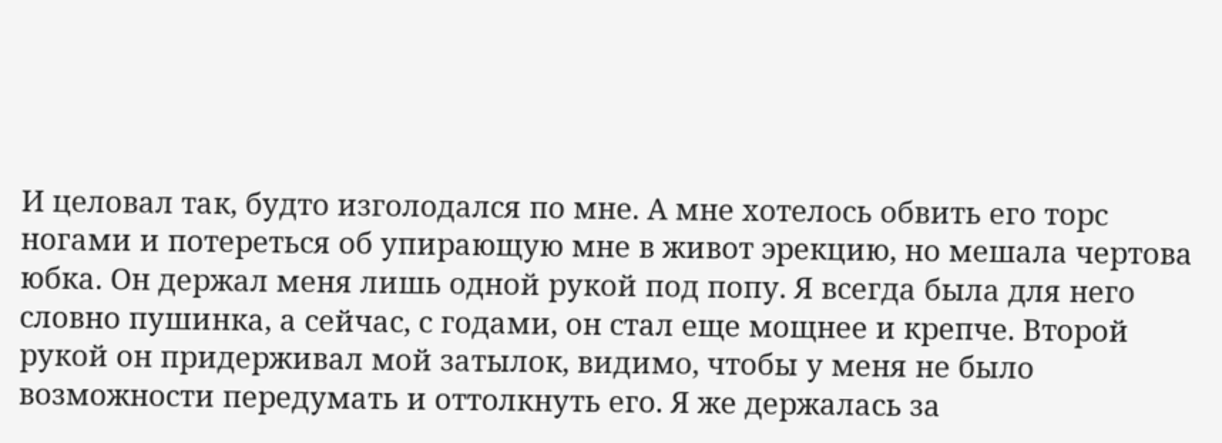И целовал так, будто изголодался по мне. А мне хотелось обвить его торс ногами и потереться об упирающую мне в живот эрекцию, но мешала чертова юбка. Он держал меня лишь одной рукой под попу. Я всегда была для него словно пушинка, а сейчас, с годами, он стал еще мощнее и крепче. Второй рукой он придерживал мой затылок, видимо, чтобы у меня не было возможности передумать и оттолкнуть его. Я же держалась за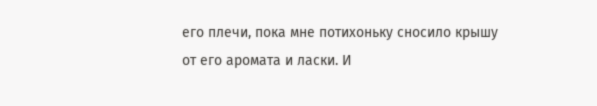его плечи, пока мне потихоньку сносило крышу от его аромата и ласки. И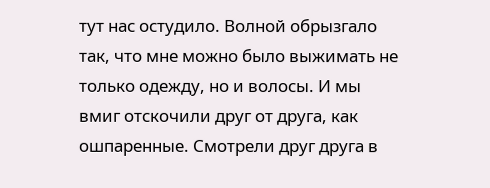тут нас остудило. Волной обрызгало так, что мне можно было выжимать не только одежду, но и волосы. И мы вмиг отскочили друг от друга, как ошпаренные. Смотрели друг друга в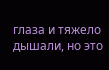глаза и тяжело дышали, но это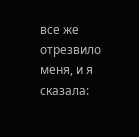все же отрезвило меня, и я сказала: